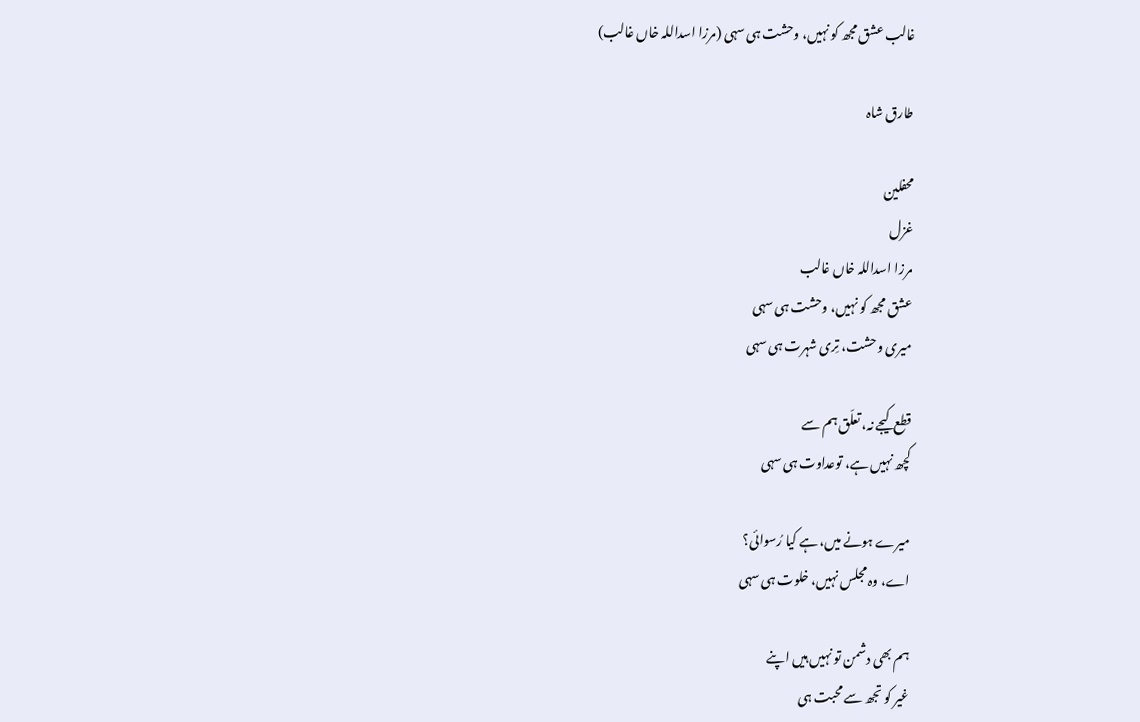غالب عشق مجھ کو نہیں، وحشت ہی سہی (مرزا اسداللہ خاں غالب)

طارق شاہ

محفلین
غزل
مرزا اسداللہ خاں غالب
عشق مجھ کو نہیں، وحشت ہی سہی
میری وحشت، تِری شہرت ہی سہی

قطع کیجے نہ، تعلّق ہم سے
کچھ نہیں ہے، توعداوت ہی سہی

میرے ہونے میں، ہے کیا رُسوائی؟
اے، وہ مجلس نہیں، خلوت ہی سہی

ہم بھی دشمن تو نہیں ہیں اپنے
غیر کو تجھ سے محبت ہی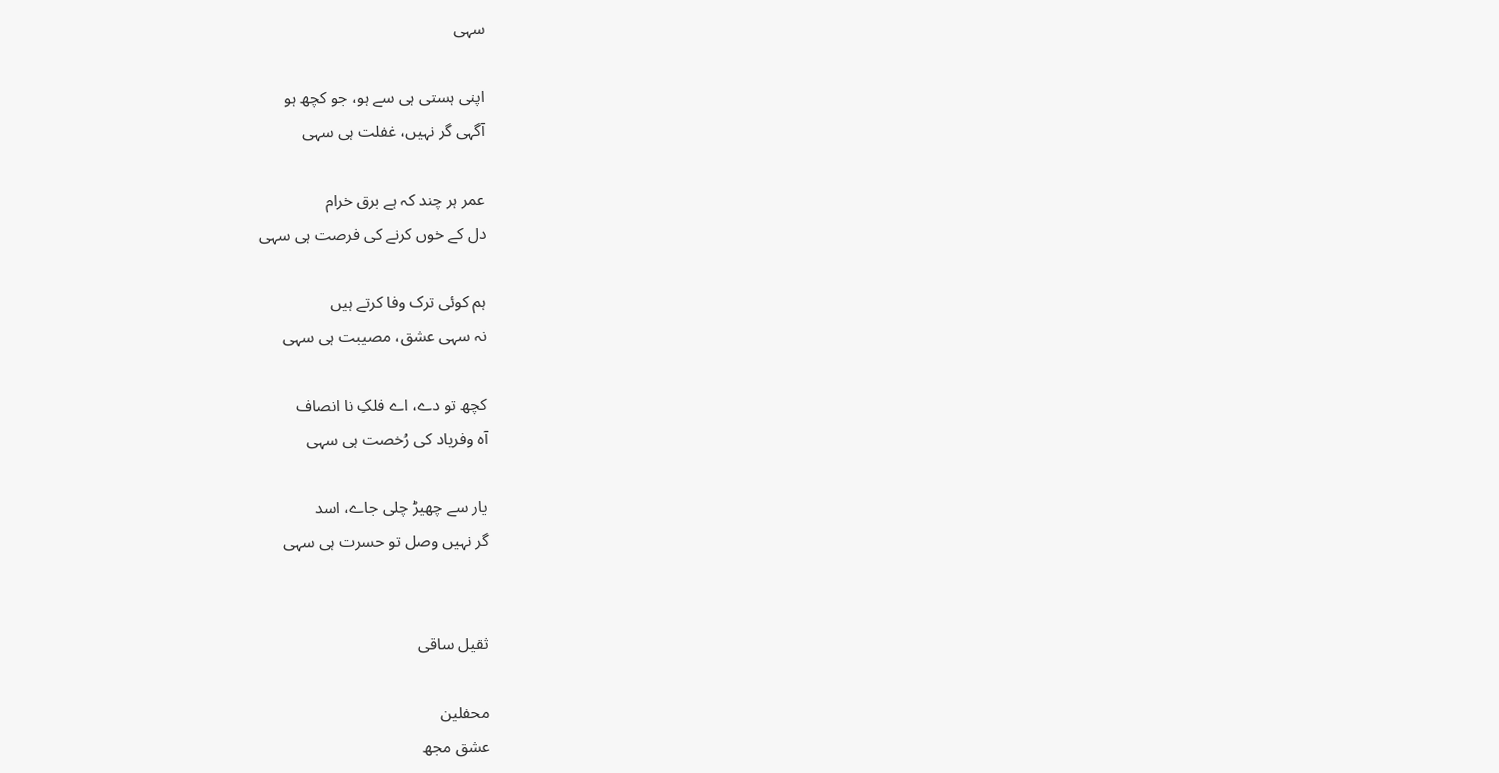سہی

اپنی ہستی ہی سے ہو، جو کچھ ہو
آگہی گر نہیں، غفلت ہی سہی

عمر ہر چند کہ ہے برق خرام
دل کے خوں کرنے کی فرصت ہی سہی

ہم کوئی ترک وفا کرتے ہیں
نہ سہی عشق، مصیبت ہی سہی

کچھ تو دے، اے فلکِ نا انصاف
آہ وفریاد کی رُخصت ہی سہی

یار سے چھیڑ چلی جاے، اسد
گر نہیں وصل تو حسرت ہی سہی


ثقیل ساقی

محفلین
عشق مجھ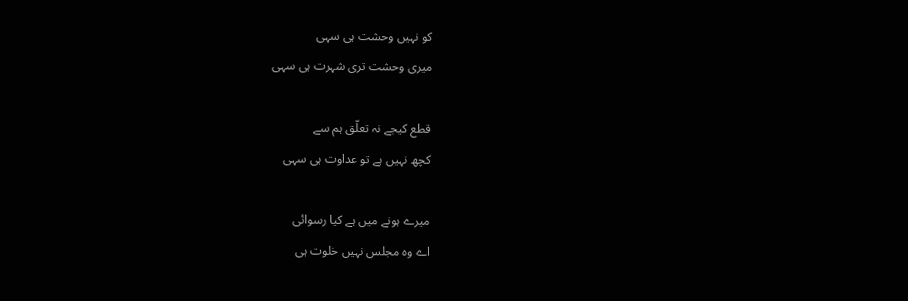کو نہیں وحشت ہی سہی
میری وحشت تری شہرت ہی سہی

قطع کیجے نہ تعلّق ہم سے
کچھ نہیں ہے تو عداوت ہی سہی

میرے ہونے میں ہے کیا رسوائی
اے وہ مجلس نہیں خلوت ہی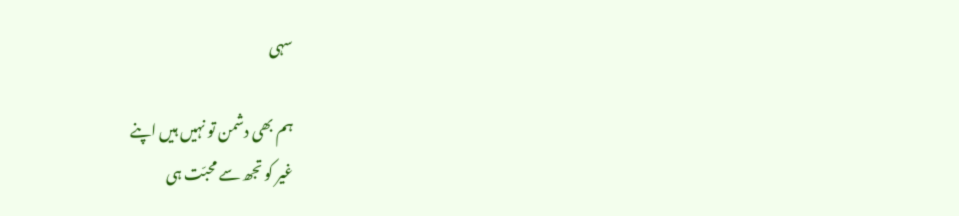سہی

ہم بھی دشمن تو نہیں ہیں اپنے
غیر کو تجھ سے محبّت ہی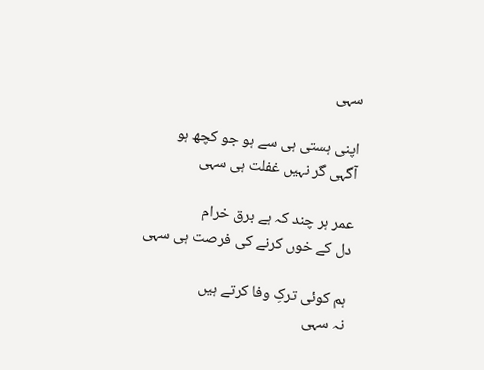سہی

اپنی ہستی ہی سے ہو جو کچھ ہو
آگہی گر نہیں غفلت ہی سہی

عمر ہر چند کہ ہے برق خرام
دل کے خوں کرنے کی فرصت ہی سہی

ہم کوئی ترکِ وفا کرتے ہیں
نہ سہی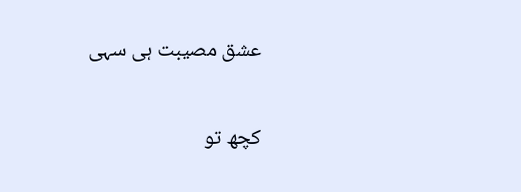عشق مصیبت ہی سہی

کچھ تو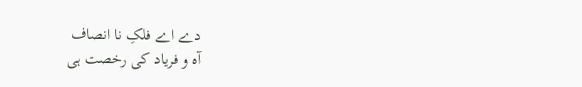دے اے فلکِ نا انصاف
آہ و فریاد کی رخصت ہی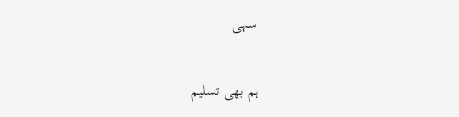سہی

ہم بھی تسلیم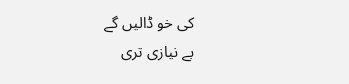کی خو ڈالیں گے
بے نیازی تری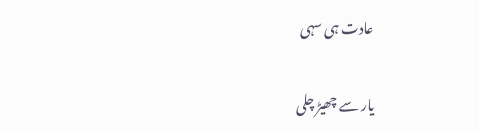عادت ہی سہی

یار سے چھیڑ چلی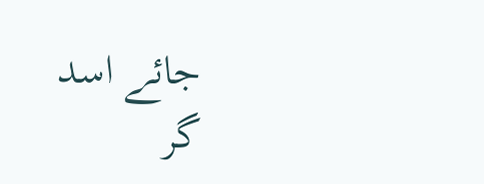جائے اسد
گر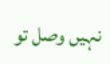نہیں وصل تو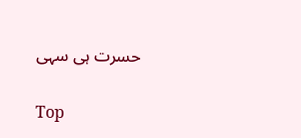حسرت ہی سہی

Top